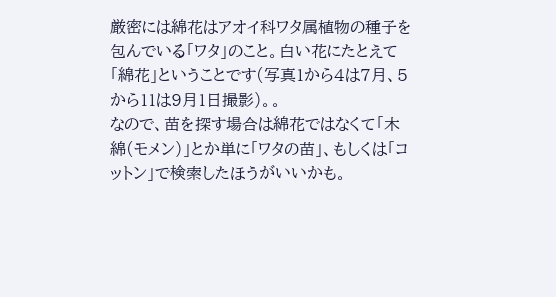厳密には綿花はアオイ科ワタ属植物の種子を包んでいる「ワタ」のこと。白い花にたとえて「綿花」ということです(写真1から4は7月、5から11は9月1日撮影)。。
なので、苗を探す場合は綿花ではなくて「木綿(モメン)」とか単に「ワタの苗」、もしくは「コットン」で検索したほうがいいかも。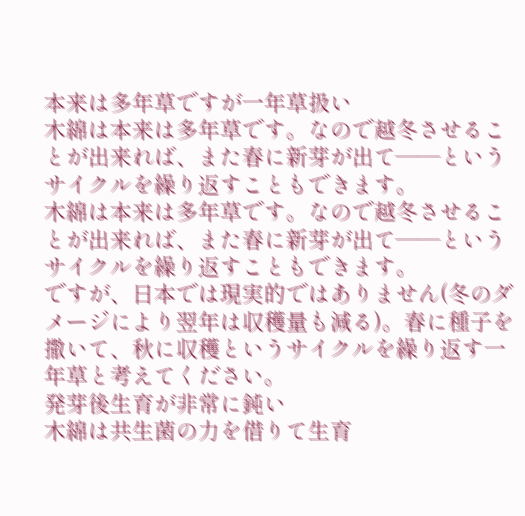本来は多年草ですが一年草扱い
木綿は本来は多年草です。なので越冬させることが出来れば、また春に新芽が出て――というサイクルを繰り返すこともできます。
木綿は本来は多年草です。なので越冬させることが出来れば、また春に新芽が出て――というサイクルを繰り返すこともできます。
ですが、日本では現実的ではありません(冬のダメージにより翌年は収穫量も減る)。春に種子を撒いて、秋に収穫というサイクルを繰り返す一年草と考えてください。
発芽後生育が非常に鈍い
木綿は共生菌の力を借りて生育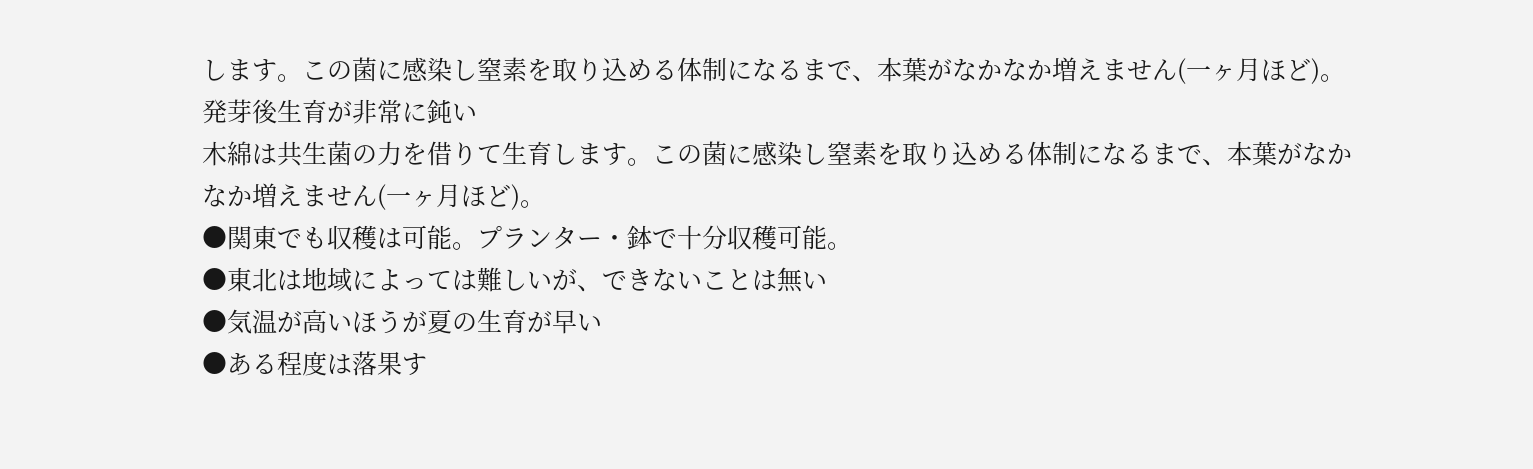します。この菌に感染し窒素を取り込める体制になるまで、本葉がなかなか増えません(一ヶ月ほど)。
発芽後生育が非常に鈍い
木綿は共生菌の力を借りて生育します。この菌に感染し窒素を取り込める体制になるまで、本葉がなかなか増えません(一ヶ月ほど)。
●関東でも収穫は可能。プランター・鉢で十分収穫可能。
●東北は地域によっては難しいが、できないことは無い
●気温が高いほうが夏の生育が早い
●ある程度は落果す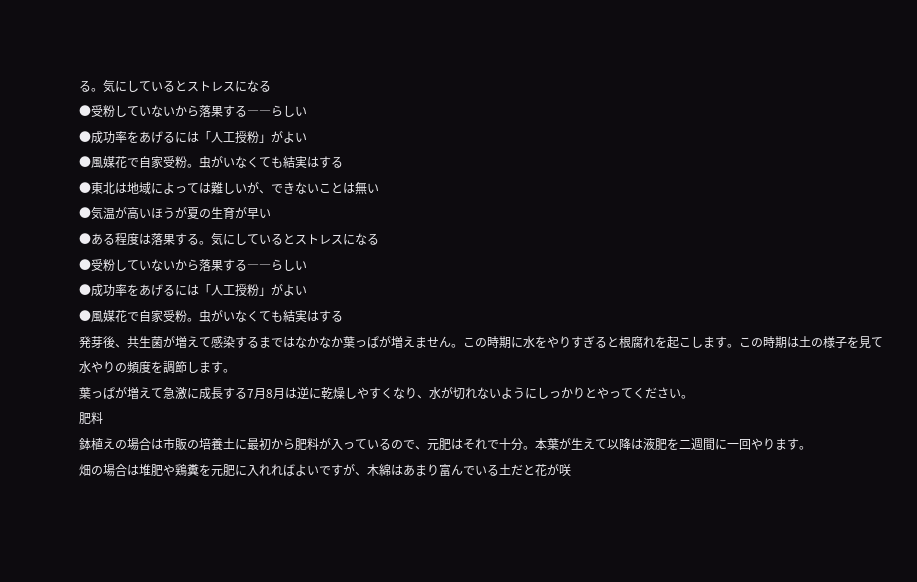る。気にしているとストレスになる
●受粉していないから落果する――らしい
●成功率をあげるには「人工授粉」がよい
●風媒花で自家受粉。虫がいなくても結実はする
●東北は地域によっては難しいが、できないことは無い
●気温が高いほうが夏の生育が早い
●ある程度は落果する。気にしているとストレスになる
●受粉していないから落果する――らしい
●成功率をあげるには「人工授粉」がよい
●風媒花で自家受粉。虫がいなくても結実はする
発芽後、共生菌が増えて感染するまではなかなか葉っぱが増えません。この時期に水をやりすぎると根腐れを起こします。この時期は土の様子を見て水やりの頻度を調節します。
葉っぱが増えて急激に成長する7月8月は逆に乾燥しやすくなり、水が切れないようにしっかりとやってください。
肥料
鉢植えの場合は市販の培養土に最初から肥料が入っているので、元肥はそれで十分。本葉が生えて以降は液肥を二週間に一回やります。
畑の場合は堆肥や鶏糞を元肥に入れればよいですが、木綿はあまり富んでいる土だと花が咲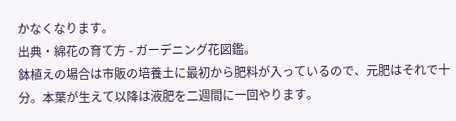かなくなります。
出典・綿花の育て方 - ガーデニング花図鑑。
鉢植えの場合は市販の培養土に最初から肥料が入っているので、元肥はそれで十分。本葉が生えて以降は液肥を二週間に一回やります。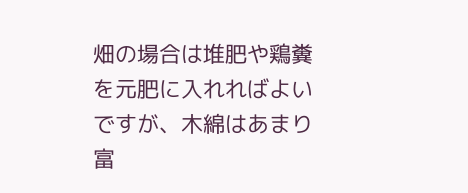畑の場合は堆肥や鶏糞を元肥に入れればよいですが、木綿はあまり富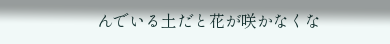んでいる土だと花が咲かなくな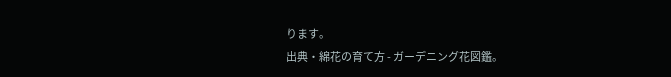ります。
出典・綿花の育て方 - ガーデニング花図鑑。